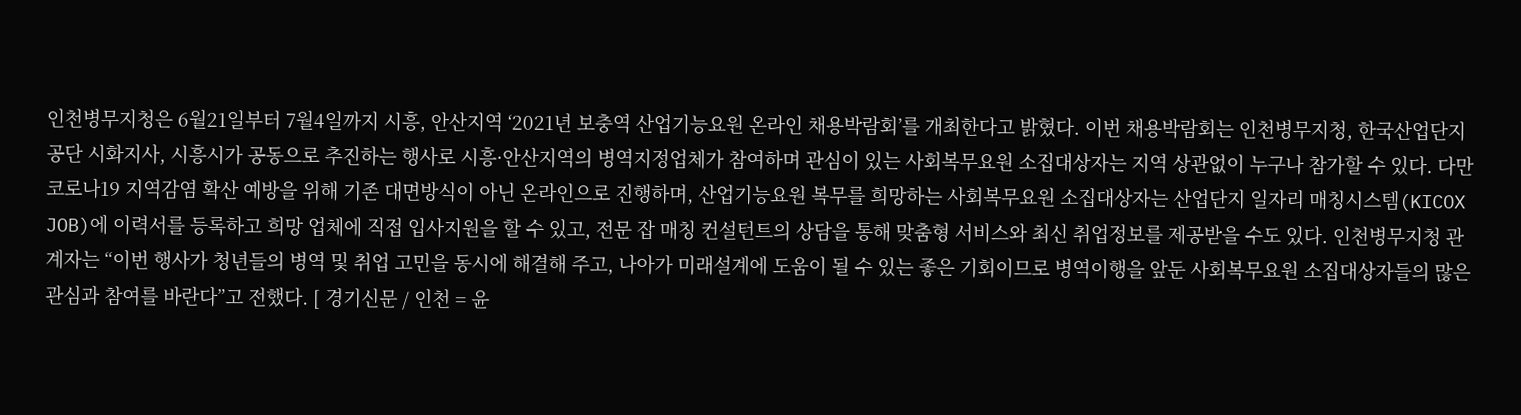인천병무지청은 6월21일부터 7월4일까지 시흥, 안산지역 ‘2021년 보충역 산업기능요원 온라인 채용박람회’를 개최한다고 밝혔다. 이번 채용박람회는 인천병무지청, 한국산업단지공단 시화지사, 시흥시가 공동으로 추진하는 행사로 시흥·안산지역의 병역지정업체가 참여하며 관심이 있는 사회복무요원 소집대상자는 지역 상관없이 누구나 참가할 수 있다. 다만 코로나19 지역감염 확산 예방을 위해 기존 대면방식이 아닌 온라인으로 진행하며, 산업기능요원 복무를 희망하는 사회복무요원 소집대상자는 산업단지 일자리 매칭시스템(KICOX JOB)에 이력서를 등록하고 희망 업체에 직접 입사지원을 할 수 있고, 전문 잡 매칭 컨설턴트의 상담을 통해 맞춤형 서비스와 최신 취업정보를 제공받을 수도 있다. 인천병무지청 관계자는 “이번 행사가 청년들의 병역 및 취업 고민을 동시에 해결해 주고, 나아가 미래설계에 도움이 될 수 있는 좋은 기회이므로 병역이행을 앞둔 사회복무요원 소집대상자들의 많은 관심과 참여를 바란다”고 전했다. [ 경기신문 / 인천 = 윤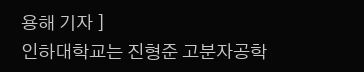용해 기자 ]
인하대학교는 진형준 고분자공학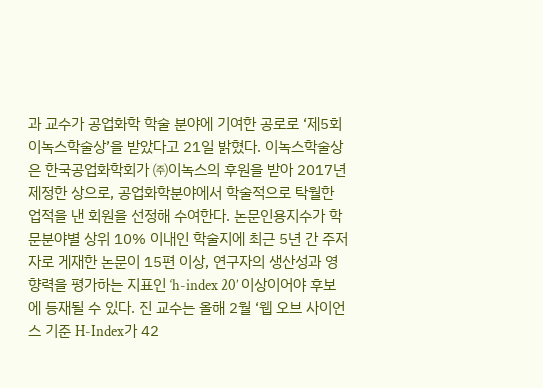과 교수가 공업화학 학술 분야에 기여한 공로로 ‘제5회 이녹스학술상’을 받았다고 21일 밝혔다. 이녹스학술상은 한국공업화학회가 ㈜이녹스의 후원을 받아 2017년 제정한 상으로, 공업화학분야에서 학술적으로 탁월한 업적을 낸 회원을 선정해 수여한다. 논문인용지수가 학문분야별 상위 10% 이내인 학술지에 최근 5년 간 주저자로 게재한 논문이 15편 이상, 연구자의 생산성과 영향력을 평가하는 지표인 ‘h-index 20’ 이상이어야 후보에 등재될 수 있다. 진 교수는 올해 2월 ‘웹 오브 사이언스 기준 H-Index가 42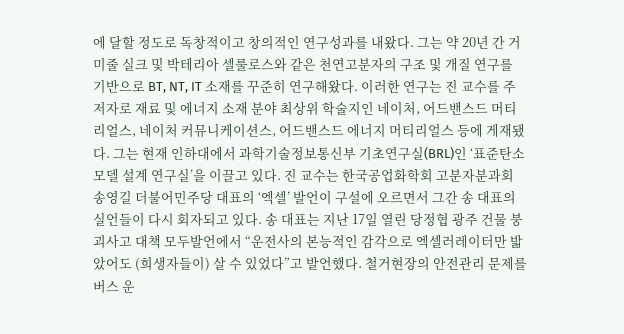에 달할 정도로 독창적이고 창의적인 연구성과를 내왔다. 그는 약 20년 간 거미줄 실크 및 박테리아 셀룰로스와 같은 천연고분자의 구조 및 개질 연구를 기반으로 BT, NT, IT 소재를 꾸준히 연구해왔다. 이러한 연구는 진 교수를 주저자로 재료 및 에너지 소재 분야 최상위 학술지인 네이처, 어드밴스드 머티리얼스, 네이처 커뮤니케이션스, 어드밴스드 에너지 머티리얼스 등에 게재됐다. 그는 현재 인하대에서 과학기술정보통신부 기초연구실(BRL)인 ‘표준탄소모델 설계 연구실’을 이끌고 있다. 진 교수는 한국공업화학회 고분자분과회
송영길 더불어민주당 대표의 ‘엑셀’ 발언이 구설에 오르면서 그간 송 대표의 실언들이 다시 회자되고 있다. 송 대표는 지난 17일 열린 당정협 광주 건물 붕괴사고 대책 모두발언에서 “운전사의 본능적인 감각으로 엑셀러레이터만 밟았어도 (희생자들이) 살 수 있었다”고 발언했다. 철거현장의 안전관리 문제를 버스 운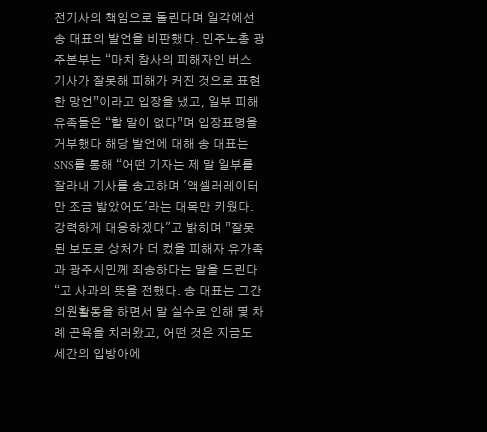전기사의 책임으로 돌린다며 일각에선 송 대표의 발언을 비판했다. 민주노총 광주본부는 “마치 참사의 피해자인 버스 기사가 잘못해 피해가 커진 것으로 표현한 망언”이라고 입장을 냈고, 일부 피해 유족들은 “할 말이 없다”며 입장표명을 거부했다 해당 발언에 대해 송 대표는 SNS를 통해 “어떤 기자는 제 말 일부를 잘라내 기사를 송고하며 '액셀러레이터만 조금 밟았어도'라는 대목만 키웠다. 강력하게 대응하겠다"고 밝히며 ”잘못된 보도로 상처가 더 컸을 피해자 유가족과 광주시민께 죄송하다는 말을 드린다“고 사과의 뜻을 전했다. 송 대표는 그간 의원활동을 하면서 말 실수로 인해 몇 차례 곤욕을 치러왔고, 어떤 것은 지금도 세간의 입방아에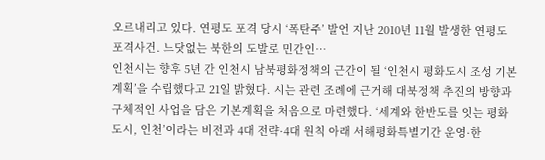오르내리고 있다. 연평도 포격 당시 ‘폭탄주’ 발언 지난 2010년 11월 발생한 연평도 포격사건. 느닷없는 북한의 도발로 민간인…
인천시는 향후 5년 간 인천시 남북평화정책의 근간이 될 ‘인천시 평화도시 조성 기본계획’을 수립했다고 21일 밝혔다. 시는 관련 조례에 근거해 대북정책 추진의 방향과 구체적인 사업을 담은 기본계획을 처음으로 마련했다. ‘세계와 한반도를 잇는 평화도시, 인천’이라는 비전과 4대 전략·4대 원칙 아래 서해평화특별기간 운영·한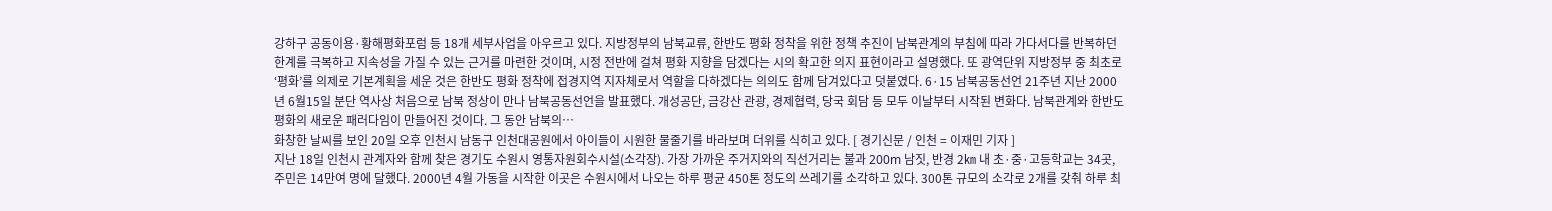강하구 공동이용·황해평화포럼 등 18개 세부사업을 아우르고 있다. 지방정부의 남북교류, 한반도 평화 정착을 위한 정책 추진이 남북관계의 부침에 따라 가다서다를 반복하던 한계를 극복하고 지속성을 가질 수 있는 근거를 마련한 것이며, 시정 전반에 걸쳐 평화 지향을 담겠다는 시의 확고한 의지 표현이라고 설명했다. 또 광역단위 지방정부 중 최초로 ‘평화’를 의제로 기본계획을 세운 것은 한반도 평화 정착에 접경지역 지자체로서 역할을 다하겠다는 의의도 함께 담겨있다고 덧붙였다. 6·15 남북공동선언 21주년 지난 2000년 6월15일 분단 역사상 처음으로 남북 정상이 만나 남북공동선언을 발표했다. 개성공단, 금강산 관광, 경제협력, 당국 회담 등 모두 이날부터 시작된 변화다. 남북관계와 한반도 평화의 새로운 패러다임이 만들어진 것이다. 그 동안 남북의…
화창한 날씨를 보인 20일 오후 인천시 남동구 인천대공원에서 아이들이 시원한 물줄기를 바라보며 더위를 식히고 있다. [ 경기신문 / 인천 = 이재민 기자 ]
지난 18일 인천시 관계자와 함께 찾은 경기도 수원시 영통자원회수시설(소각장). 가장 가까운 주거지와의 직선거리는 불과 200m 남짓, 반경 2㎞ 내 초·중·고등학교는 34곳, 주민은 14만여 명에 달했다. 2000년 4월 가동을 시작한 이곳은 수원시에서 나오는 하루 평균 450톤 정도의 쓰레기를 소각하고 있다. 300톤 규모의 소각로 2개를 갖춰 하루 최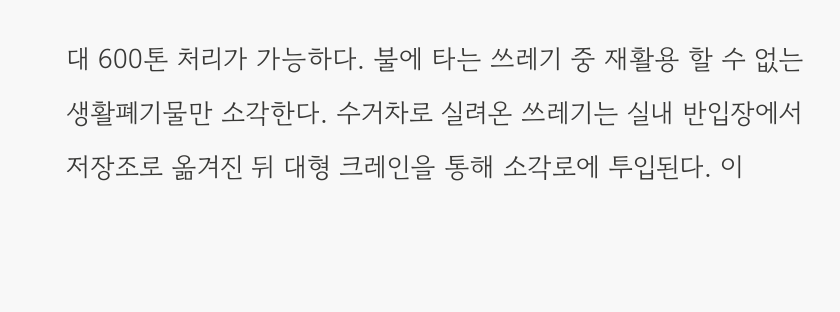대 600톤 처리가 가능하다. 불에 타는 쓰레기 중 재활용 할 수 없는 생활폐기물만 소각한다. 수거차로 실려온 쓰레기는 실내 반입장에서 저장조로 옮겨진 뒤 대형 크레인을 통해 소각로에 투입된다. 이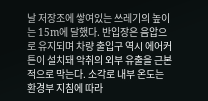날 저장조에 쌓여있는 쓰레기의 높이는 15m에 달했다. 반입장은 음압으로 유지되며 차량 출입구 역시 에어커튼이 설치돼 악취의 외부 유출을 근본적으로 막는다. 소각로 내부 온도는 환경부 지침에 따라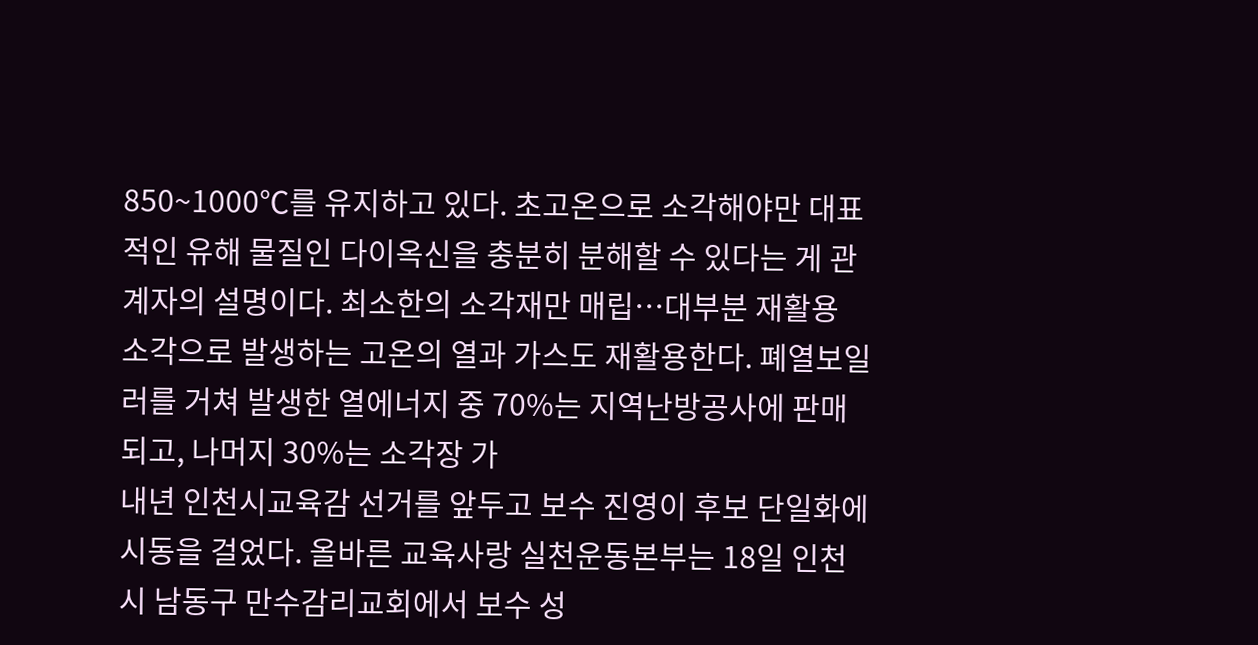850~1000℃를 유지하고 있다. 초고온으로 소각해야만 대표적인 유해 물질인 다이옥신을 충분히 분해할 수 있다는 게 관계자의 설명이다. 최소한의 소각재만 매립…대부분 재활용 소각으로 발생하는 고온의 열과 가스도 재활용한다. 폐열보일러를 거쳐 발생한 열에너지 중 70%는 지역난방공사에 판매되고, 나머지 30%는 소각장 가
내년 인천시교육감 선거를 앞두고 보수 진영이 후보 단일화에 시동을 걸었다. 올바른 교육사랑 실천운동본부는 18일 인천시 남동구 만수감리교회에서 보수 성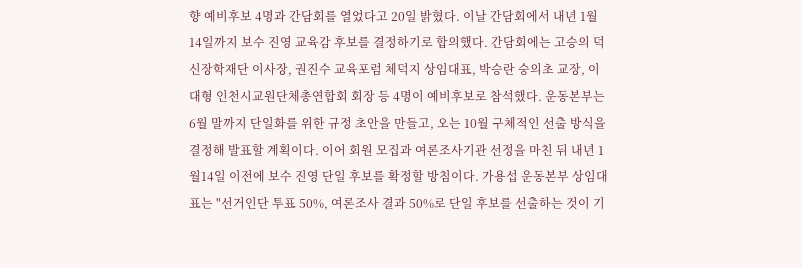향 예비후보 4명과 간담회를 열었다고 20일 밝혔다. 이날 간담회에서 내년 1월14일까지 보수 진영 교육감 후보를 결정하기로 합의했다. 간담회에는 고승의 덕신장학재단 이사장, 권진수 교육포럼 체덕지 상임대표, 박승란 숭의초 교장, 이대형 인천시교원단체총연합회 회장 등 4명이 예비후보로 참석했다. 운동본부는 6월 말까지 단일화를 위한 규정 초안을 만들고, 오는 10월 구체적인 선출 방식을 결정해 발표할 계획이다. 이어 회원 모집과 여론조사기관 선정을 마친 뒤 내년 1월14일 이전에 보수 진영 단일 후보를 확정할 방침이다. 가용섭 운동본부 상임대표는 "선거인단 투표 50%, 여론조사 결과 50%로 단일 후보를 선출하는 것이 기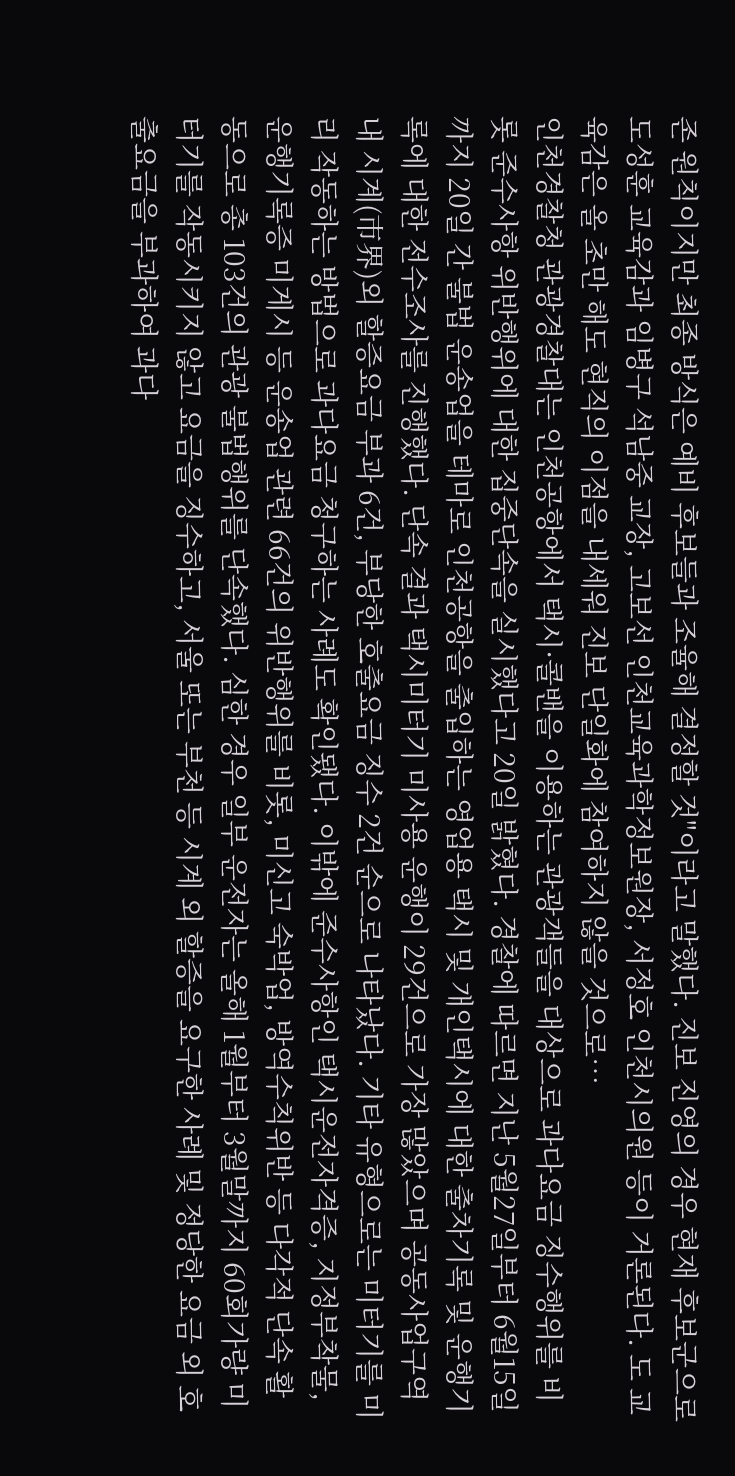존 원칙이지만 최종 방식은 예비 후보들과 조율해 결정할 것"이라고 말했다. 진보 진영의 경우 현재 후보군으로 도성훈 교육감과 임병구 석남중 교장, 고보선 인천교육과학정보원장, 서정호 인천시의원 등이 거론된다. 도 교육감은 올 초만 해도 현직의 이점을 내세워 진보 단일화에 참여하지 않을 것으로…
인천경찰청 관광경찰대는 인천공항에서 택시·콜밴을 이용하는 관광객들을 대상으로 과다요금 징수행위를 비롯 준수사항 위반행위에 대한 집중단속을 실시했다고 20일 밝혔다. 경찰에 따르면 지난 5월27일부터 6월15일까지 20일 간 불법 운송업을 테마로 인천공항을 출입하는 영업용 택시 및 개인택시에 대한 출차기록 및 운행기록에 대한 전수조사를 진행했다. 단속 결과 택시미터기 미사용 운행이 29건으로 가장 많았으며 공동사업구역 내 시계(市界)외 할증요금 부과 6건, 부당한 호출요금 징수 2건 순으로 나타났다. 기타 유형으로는 미터기를 미리 작동하는 방법으로 과다요금 청구하는 사례도 확인됐다. 이밖에 준수사항인 택시운전자격증, 지정부착물, 운행기록증 미게시 등 운송업 관련 66건의 위반행위를 비롯, 미신고 숙박업, 방역수칙위반 등 다각적 단속 활동으로 총 103건의 관광 불법행위를 단속했다. 심한 경우 일부 운전자는 올해 1월부터 3월말까지 60회가량 미터기를 작동시키지 않고 요금을 징수하고, 서울 또는 부천 등 시계 외 할증을 요구한 사례 및 정당한 요금 외 호출요금을 부과하여 과다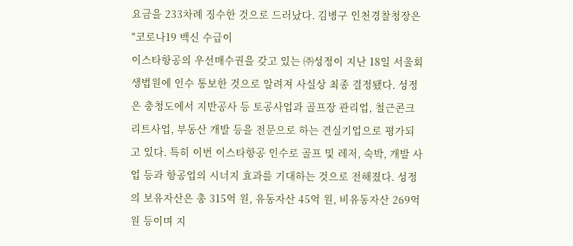요금을 233차례 징수한 것으로 드러났다. 김병구 인천경찰청장은 "코로나19 백신 수급이
이스타항공의 우선매수권을 갖고 있는 ㈜성정이 지난 18일 서울회생법원에 인수 통보한 것으로 알려져 사실상 최종 결정됐다. 성정은 충청도에서 지반공사 등 토공사업과 골프장 관리업, 철근콘크리트사업, 부동산 개발 등을 전문으로 하는 견실기업으로 평가되고 있다. 특히 이번 이스타항공 인수로 골프 및 레저, 숙박, 개발 사업 등과 항공업의 시너지 효과를 기대하는 것으로 전해졌다. 성정의 보유자산은 총 315억 원, 유동자산 45억 원, 비유동자산 269억 원 등이며 지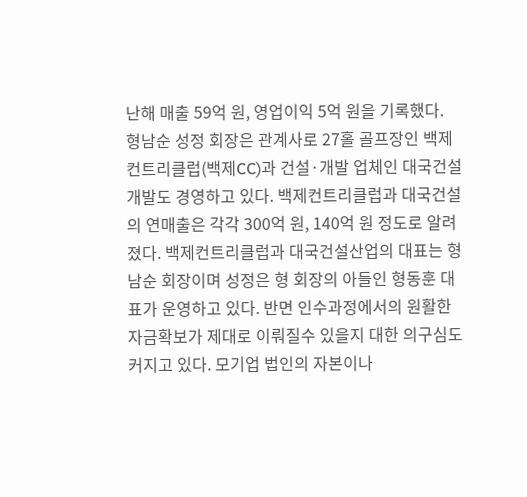난해 매출 59억 원, 영업이익 5억 원을 기록했다. 형남순 성정 회장은 관계사로 27홀 골프장인 백제컨트리클럽(백제CC)과 건설·개발 업체인 대국건설개발도 경영하고 있다. 백제컨트리클럽과 대국건설의 연매출은 각각 300억 원, 140억 원 정도로 알려졌다. 백제컨트리클럽과 대국건설산업의 대표는 형남순 회장이며 성정은 형 회장의 아들인 형동훈 대표가 운영하고 있다. 반면 인수과정에서의 원활한 자금확보가 제대로 이뤄질수 있을지 대한 의구심도 커지고 있다. 모기업 법인의 자본이나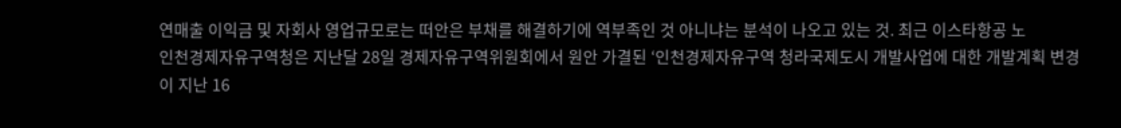연매출 이익금 및 자회사 영업규모로는 떠안은 부채를 해결하기에 역부족인 것 아니냐는 분석이 나오고 있는 것. 최근 이스타항공 노
인천경제자유구역청은 지난달 28일 경제자유구역위원회에서 원안 가결된 ‘인천경제자유구역 청라국제도시 개발사업에 대한 개발계획 변경이 지난 16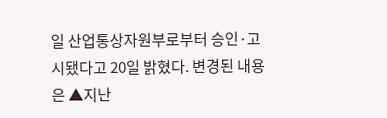일 산업통상자원부로부터 승인·고시됐다고 20일 밝혔다. 변경된 내용은 ▲지난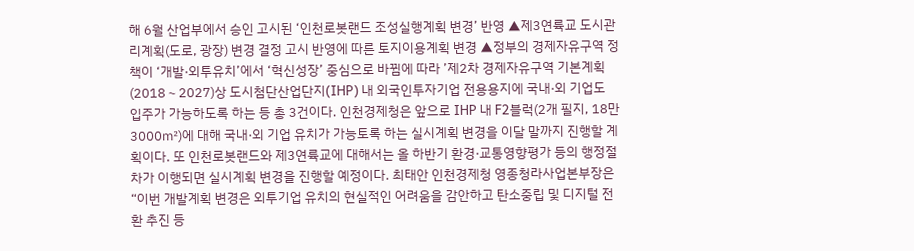해 6월 산업부에서 승인 고시된 ‘인천로봇랜드 조성실행계획 변경’ 반영 ▲제3연륙교 도시관리계획(도로, 광장) 변경 결정 고시 반영에 따른 토지이용계획 변경 ▲정부의 경제자유구역 정책이 ‘개발·외투유치’에서 ‘혁신성장’ 중심으로 바뀜에 따라 ’제2차 경제자유구역 기본계획(2018∼2027)상 도시첨단산업단지(IHP) 내 외국인투자기업 전용용지에 국내·외 기업도 입주가 가능하도록 하는 등 총 3건이다. 인천경제청은 앞으로 IHP 내 F2블럭(2개 필지, 18만3000㎡)에 대해 국내·외 기업 유치가 가능토록 하는 실시계획 변경을 이달 말까지 진행할 계획이다. 또 인천로봇랜드와 제3연륙교에 대해서는 올 하반기 환경·교통영향평가 등의 행정절차가 이행되면 실시계획 변경을 진행할 예정이다. 최태안 인천경제청 영종청라사업본부장은 “이번 개발계획 변경은 외투기업 유치의 현실적인 어려움을 감안하고 탄소중립 및 디지털 전환 추진 등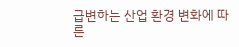급변하는 산업 환경 변화에 따른